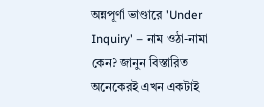অন্নপূর্ণা ভাণ্ডারে 'Under Inquiry' – নাম ওঠা-নামা কেন? জানুন বিস্তারিত
অনেকেরই এখন একটাই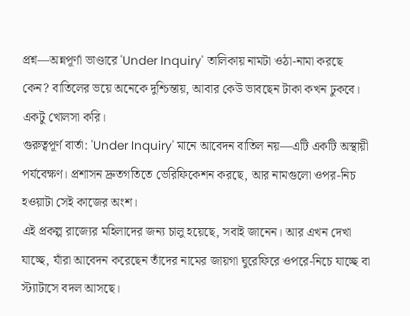প্রশ্ন—অন্নপূর্ণা ভাণ্ডারে 'Under Inquiry' তালিকায় নামটা ওঠা-নামা করছে কেন? বাতিলের ভয়ে অনেকে দুশ্চিন্তায়, আবার কেউ ভাবছেন টাকা কখন ঢুকবে। একটু খোলসা করি।
গুরুত্বপূর্ণ বার্তা: 'Under Inquiry' মানে আবেদন বাতিল নয়—এটি একটি অস্থায়ী পর্যবেক্ষণ। প্রশাসন দ্রুতগতিতে ভেরিফিকেশন করছে, আর নামগুলো ওপর-নিচ হওয়াটা সেই কাজের অংশ।
এই প্রকল্প রাজ্যের মহিলাদের জন্য চালু হয়েছে, সবাই জানেন। আর এখন দেখা যাচ্ছে, যাঁরা আবেদন করেছেন তাঁদের নামের জায়গা ঘুরেফিরে ওপরে-নিচে যাচ্ছে বা স্ট্যাটাসে বদল আসছে।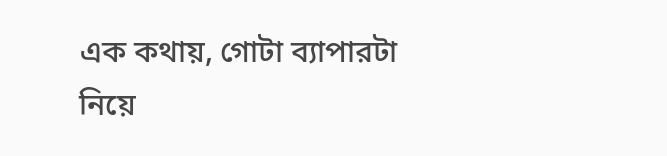এক কথায়, গোটা ব্যাপারটা নিয়ে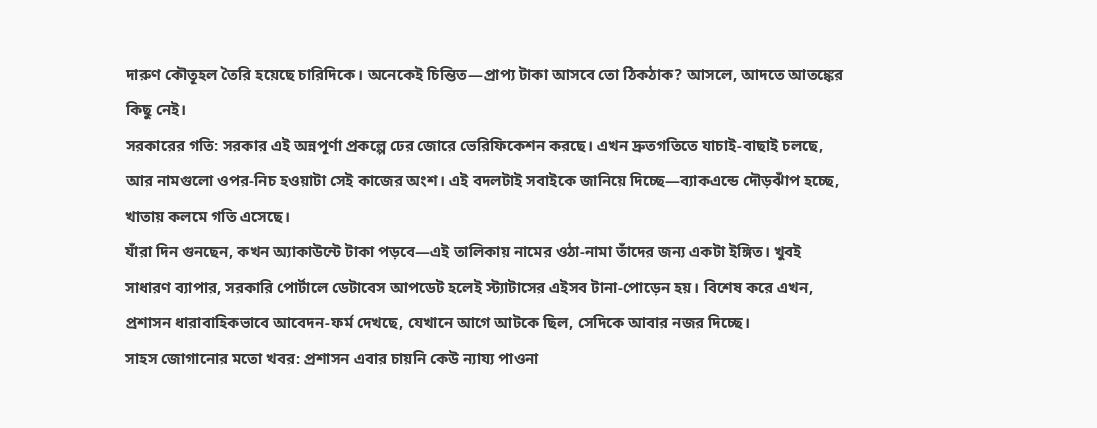দারুণ কৌতূহল তৈরি হয়েছে চারিদিকে। অনেকেই চিন্তিত—প্রাপ্য টাকা আসবে তো ঠিকঠাক? আসলে, আদতে আতঙ্কের কিছু নেই।
সরকারের গতি: সরকার এই অন্নপূর্ণা প্রকল্পে ঢের জোরে ভেরিফিকেশন করছে। এখন দ্রুতগতিতে যাচাই-বাছাই চলছে, আর নামগুলো ওপর-নিচ হওয়াটা সেই কাজের অংশ। এই বদলটাই সবাইকে জানিয়ে দিচ্ছে—ব্যাকএন্ডে দৌড়ঝাঁপ হচ্ছে, খাতায় কলমে গতি এসেছে।
যাঁরা দিন গুনছেন, কখন অ্যাকাউন্টে টাকা পড়বে—এই তালিকায় নামের ওঠা-নামা তাঁদের জন্য একটা ইঙ্গিত। খুবই সাধারণ ব্যাপার, সরকারি পোর্টালে ডেটাবেস আপডেট হলেই স্ট্যাটাসের এইসব টানা-পোড়েন হয়। বিশেষ করে এখন, প্রশাসন ধারাবাহিকভাবে আবেদন-ফর্ম দেখছে, যেখানে আগে আটকে ছিল, সেদিকে আবার নজর দিচ্ছে।
সাহস জোগানোর মতো খবর: প্রশাসন এবার চায়নি কেউ ন্যায্য পাওনা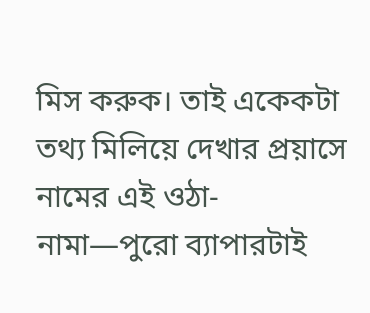মিস করুক। তাই একেকটা তথ্য মিলিয়ে দেখার প্রয়াসে নামের এই ওঠা-নামা—পুরো ব্যাপারটাই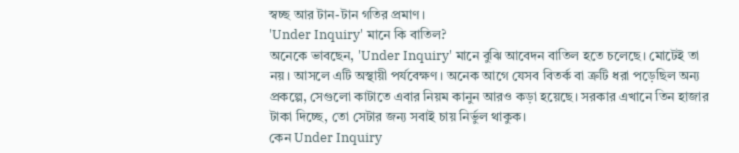স্বচ্ছ আর টান-টান গতির প্রমাণ।
'Under Inquiry' মানে কি বাতিল?
অনেকে ভাবছেন, 'Under Inquiry' মানে বুঝি আবেদন বাতিল হতে চলেছে। মোটেই তা নয়। আসলে এটি অস্থায়ী পর্যবেক্ষণ। অনেক আগে যেসব বিতর্ক বা ত্রুটি ধরা পড়েছিল অন্য প্রকল্পে, সেগুলো কাটাতে এবার নিয়ম কানুন আরও কড়া হয়েছে। সরকার এখানে তিন হাজার টাকা দিচ্ছে, তো সেটার জন্য সবাই চায় নির্ভুল থাকুক।
কেন Under Inquiry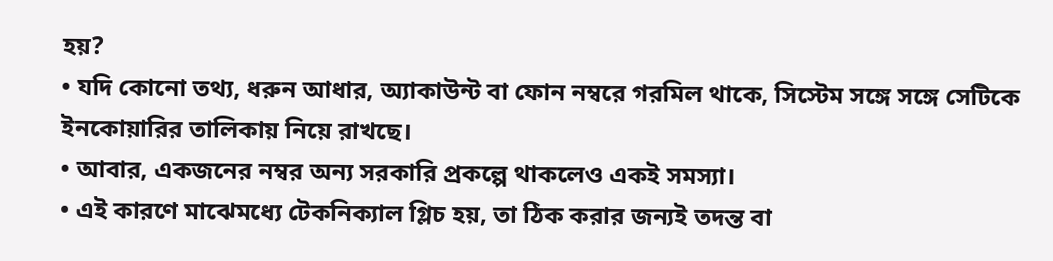হয়?
• যদি কোনো তথ্য, ধরুন আধার, অ্যাকাউন্ট বা ফোন নম্বরে গরমিল থাকে, সিস্টেম সঙ্গে সঙ্গে সেটিকে ইনকোয়ারির তালিকায় নিয়ে রাখছে।
• আবার, একজনের নম্বর অন্য সরকারি প্রকল্পে থাকলেও একই সমস্যা।
• এই কারণে মাঝেমধ্যে টেকনিক্যাল গ্লিচ হয়, তা ঠিক করার জন্যই তদন্ত বা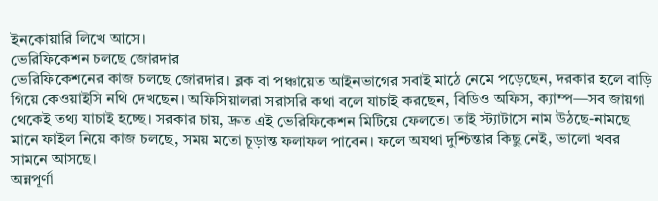ইনকোয়ারি লিখে আসে।
ভেরিফিকেশন চলছে জোরদার
ভেরিফিকেশনের কাজ চলছে জোরদার। ব্লক বা পঞ্চায়েত আইনভাগের সবাই মাঠে নেমে পড়েছেন, দরকার হলে বাড়ি গিয়ে কেওয়াইসি নথি দেখছেন। অফিসিয়ালরা সরাসরি কথা বলে যাচাই করছেন, বিডিও অফিস, ক্যাম্প—সব জায়গা থেকেই তথ্য যাচাই হচ্ছে। সরকার চায়, দ্রুত এই ভেরিফিকেশন মিটিয়ে ফেলতে। তাই স্ট্যাটাসে নাম উঠছে-নামছে মানে ফাইল নিয়ে কাজ চলছে, সময় মতো চূড়ান্ত ফলাফল পাবেন। ফলে অযথা দুশ্চিন্তার কিছু নেই, ভালো খবর সামনে আসছে।
অন্নপূর্ণা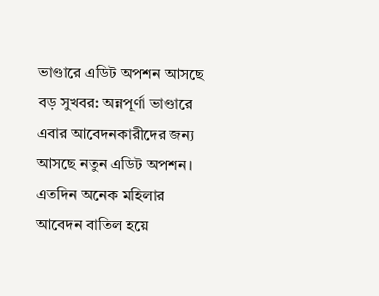ভাণ্ডারে এডিট অপশন আসছে
বড় সুখবর: অন্নপূর্ণা ভাণ্ডারে এবার আবেদনকারীদের জন্য আসছে নতুন এডিট অপশন।
এতদিন অনেক মহিলার আবেদন বাতিল হয়ে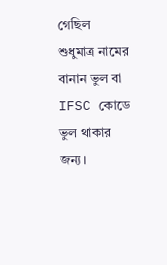গেছিল শুধুমাত্র নামের বানান ভুল বা IFSC কোডে ভুল থাকার জন্য।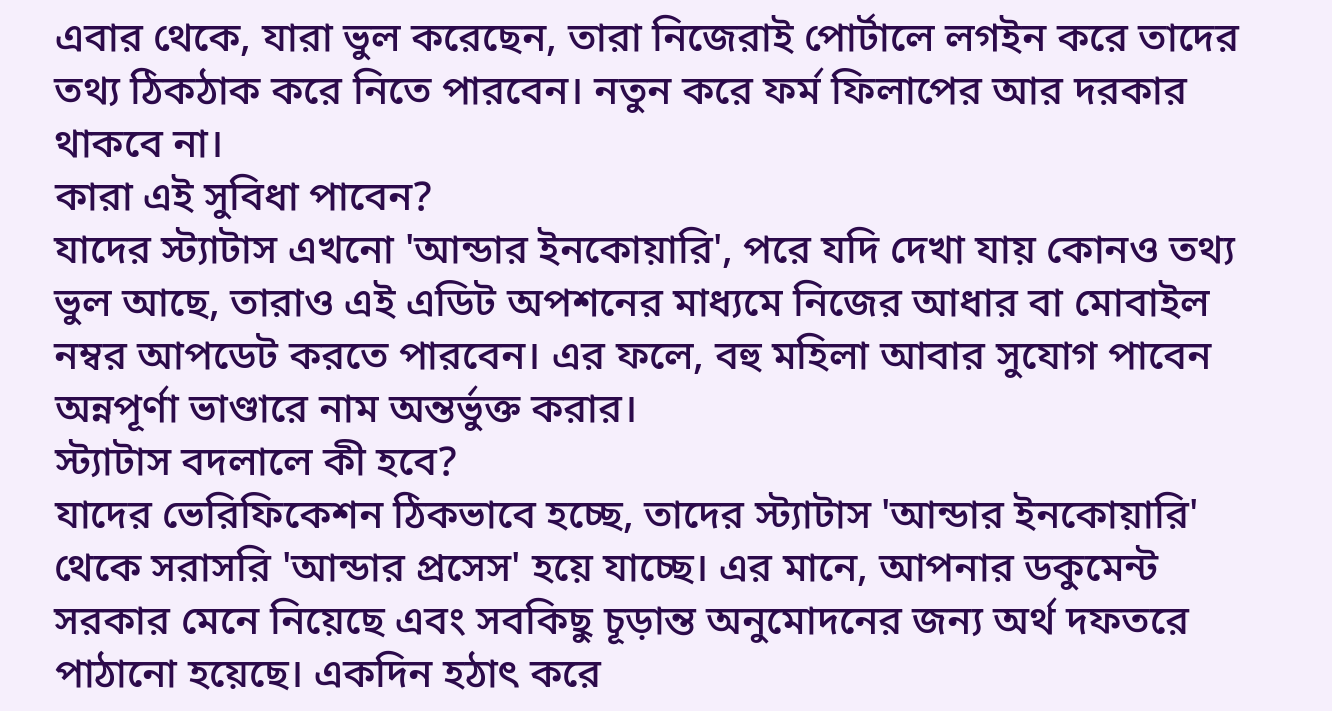এবার থেকে, যারা ভুল করেছেন, তারা নিজেরাই পোর্টালে লগইন করে তাদের তথ্য ঠিকঠাক করে নিতে পারবেন। নতুন করে ফর্ম ফিলাপের আর দরকার থাকবে না।
কারা এই সুবিধা পাবেন?
যাদের স্ট্যাটাস এখনো 'আন্ডার ইনকোয়ারি', পরে যদি দেখা যায় কোনও তথ্য ভুল আছে, তারাও এই এডিট অপশনের মাধ্যমে নিজের আধার বা মোবাইল নম্বর আপডেট করতে পারবেন। এর ফলে, বহু মহিলা আবার সুযোগ পাবেন অন্নপূর্ণা ভাণ্ডারে নাম অন্তর্ভুক্ত করার।
স্ট্যাটাস বদলালে কী হবে?
যাদের ভেরিফিকেশন ঠিকভাবে হচ্ছে, তাদের স্ট্যাটাস 'আন্ডার ইনকোয়ারি' থেকে সরাসরি 'আন্ডার প্রসেস' হয়ে যাচ্ছে। এর মানে, আপনার ডকুমেন্ট সরকার মেনে নিয়েছে এবং সবকিছু চূড়ান্ত অনুমোদনের জন্য অর্থ দফতরে পাঠানো হয়েছে। একদিন হঠাৎ করে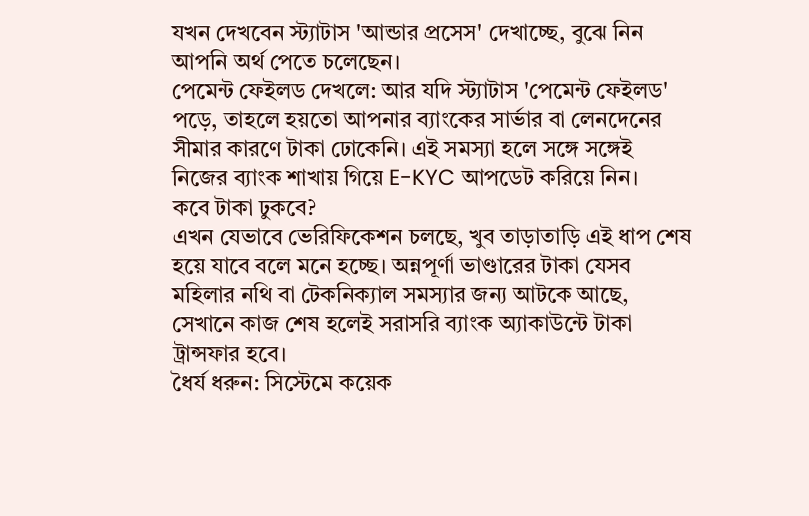যখন দেখবেন স্ট্যাটাস 'আন্ডার প্রসেস' দেখাচ্ছে, বুঝে নিন আপনি অর্থ পেতে চলেছেন।
পেমেন্ট ফেইলড দেখলে: আর যদি স্ট্যাটাস 'পেমেন্ট ফেইলড' পড়ে, তাহলে হয়তো আপনার ব্যাংকের সার্ভার বা লেনদেনের সীমার কারণে টাকা ঢোকেনি। এই সমস্যা হলে সঙ্গে সঙ্গেই নিজের ব্যাংক শাখায় গিয়ে E-KYC আপডেট করিয়ে নিন।
কবে টাকা ঢুকবে?
এখন যেভাবে ভেরিফিকেশন চলছে, খুব তাড়াতাড়ি এই ধাপ শেষ হয়ে যাবে বলে মনে হচ্ছে। অন্নপূর্ণা ভাণ্ডারের টাকা যেসব মহিলার নথি বা টেকনিক্যাল সমস্যার জন্য আটকে আছে, সেখানে কাজ শেষ হলেই সরাসরি ব্যাংক অ্যাকাউন্টে টাকা ট্রান্সফার হবে।
ধৈর্য ধরুন: সিস্টেমে কয়েক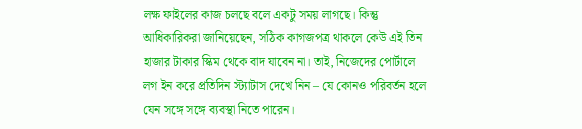লক্ষ ফাইলের কাজ চলছে বলে একটু সময় লাগছে। কিন্তু আধিকারিকরা জানিয়েছেন, সঠিক কাগজপত্র থাকলে কেউ এই তিন হাজার টাকার স্কিম থেকে বাদ যাবেন না। তাই, নিজেদের পোর্টালে লগ ইন করে প্রতিদিন স্ট্যাটাস দেখে নিন – যে কোনও পরিবর্তন হলে যেন সঙ্গে সঙ্গে ব্যবস্থা নিতে পারেন।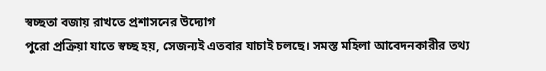স্বচ্ছতা বজায় রাখতে প্রশাসনের উদ্যোগ
পুরো প্রক্রিয়া যাতে স্বচ্ছ হয়, সেজন্যই এতবার যাচাই চলছে। সমস্ত মহিলা আবেদনকারীর তথ্য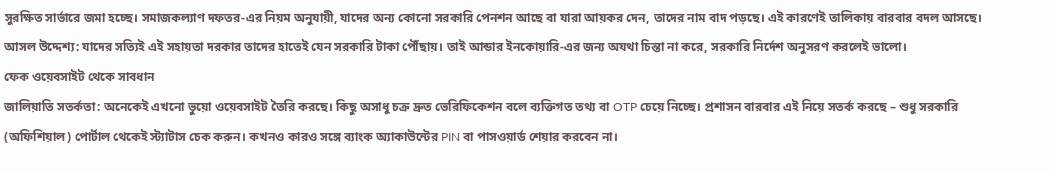সুরক্ষিত সার্ভারে জমা হচ্ছে। সমাজকল্যাণ দফতর-এর নিয়ম অনুযায়ী, যাদের অন্য কোনো সরকারি পেনশন আছে বা যারা আয়কর দেন, তাদের নাম বাদ পড়ছে। এই কারণেই তালিকায় বারবার বদল আসছে।
আসল উদ্দেশ্য: যাদের সত্যিই এই সহায়তা দরকার তাদের হাতেই যেন সরকারি টাকা পৌঁছায়। তাই আন্ডার ইনকোয়ারি-এর জন্য অযথা চিন্তা না করে, সরকারি নির্দেশ অনুসরণ করলেই ভালো।
ফেক ওয়েবসাইট থেকে সাবধান
জালিয়াতি সতর্কতা: অনেকেই এখনো ভুয়ো ওয়েবসাইট তৈরি করছে। কিছু অসাধু চক্র দ্রুত ভেরিফিকেশন বলে ব্যক্তিগত তথ্য বা OTP চেয়ে নিচ্ছে। প্রশাসন বারবার এই নিয়ে সতর্ক করছে – শুধু সরকারি (অফিশিয়াল) পোর্টাল থেকেই স্ট্যাটাস চেক করুন। কখনও কারও সঙ্গে ব্যাংক অ্যাকাউন্টের PIN বা পাসওয়ার্ড শেয়ার করবেন না।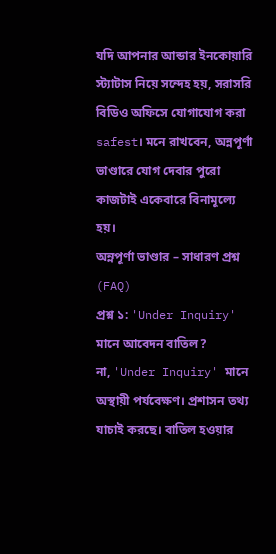যদি আপনার আন্ডার ইনকোয়ারি স্ট্যাটাস নিয়ে সন্দেহ হয়, সরাসরি বিডিও অফিসে যোগাযোগ করা safest। মনে রাখবেন, অন্নপূর্ণা ভাণ্ডারে যোগ দেবার পুরো কাজটাই একেবারে বিনামূল্যে হয়।
অন্নপূর্ণা ভাণ্ডার – সাধারণ প্রশ্ন (FAQ)
প্রশ্ন ১: 'Under Inquiry' মানে আবেদন বাতিল?
না, 'Under Inquiry' মানে অস্থায়ী পর্যবেক্ষণ। প্রশাসন তথ্য যাচাই করছে। বাতিল হওয়ার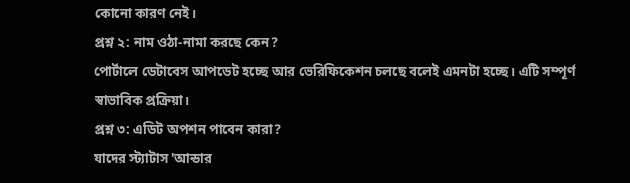কোনো কারণ নেই।
প্রশ্ন ২: নাম ওঠা-নামা করছে কেন?
পোর্টালে ডেটাবেস আপডেট হচ্ছে আর ভেরিফিকেশন চলছে বলেই এমনটা হচ্ছে। এটি সম্পূর্ণ স্বাভাবিক প্রক্রিয়া।
প্রশ্ন ৩: এডিট অপশন পাবেন কারা?
যাদের স্ট্যাটাস 'আন্ডার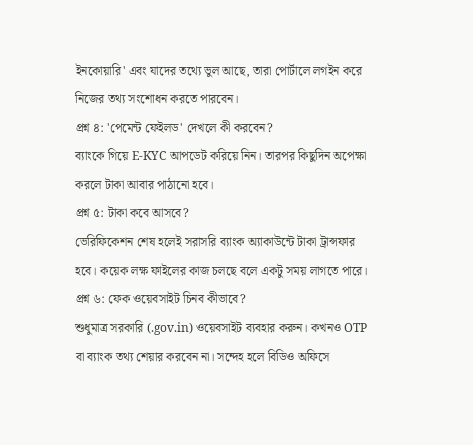ইনকোয়ারি' এবং যাদের তথ্যে ভুল আছে, তারা পোর্টালে লগইন করে নিজের তথ্য সংশোধন করতে পারবেন।
প্রশ্ন ৪: 'পেমেন্ট ফেইলড' দেখলে কী করবেন?
ব্যাংকে গিয়ে E-KYC আপডেট করিয়ে নিন। তারপর কিছুদিন অপেক্ষা করলে টাকা আবার পাঠানো হবে।
প্রশ্ন ৫: টাকা কবে আসবে?
ভেরিফিকেশন শেষ হলেই সরাসরি ব্যাংক অ্যাকাউন্টে টাকা ট্রান্সফার হবে। কয়েক লক্ষ ফাইলের কাজ চলছে বলে একটু সময় লাগতে পারে।
প্রশ্ন ৬: ফেক ওয়েবসাইট চিনব কীভাবে?
শুধুমাত্র সরকারি (.gov.in) ওয়েবসাইট ব্যবহার করুন। কখনও OTP বা ব্যাংক তথ্য শেয়ার করবেন না। সন্দেহ হলে বিডিও অফিসে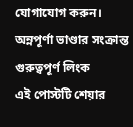যোগাযোগ করুন।
অন্নপূর্ণা ভাণ্ডার সংক্রান্ত গুরুত্বপূর্ণ লিংক
এই পোস্টটি শেয়ার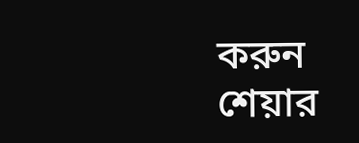করুন
শেয়ার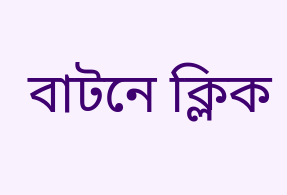বাটনে ক্লিক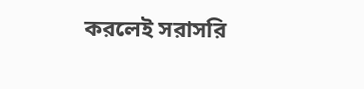করলেই সরাসরি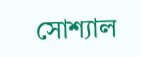সোশ্যাল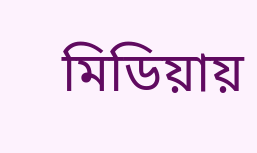মিডিয়ায়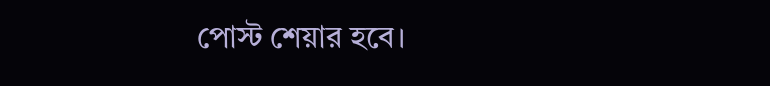পোস্ট শেয়ার হবে।